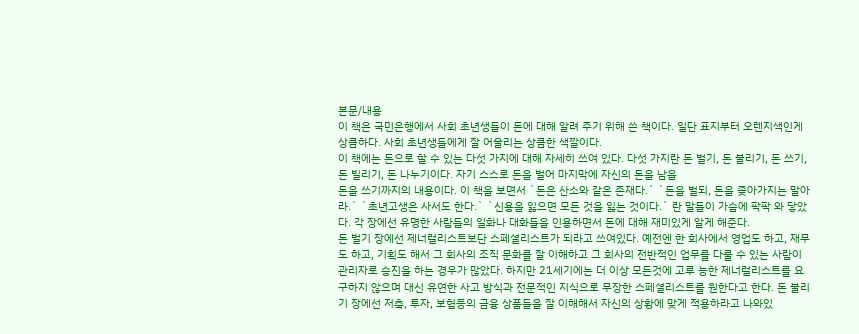본문/내용
이 책은 국민은행에서 사회 초년생들이 돈에 대해 알려 주기 위해 쓴 책이다. 일단 표지부터 오렌지색인게 상큼하다. 사회 초년생들에게 잘 어울리는 상큼한 색깔이다.
이 책에는 돈으로 할 수 있는 다섯 가지에 대해 자세히 쓰여 있다. 다섯 가지란 돈 벌기, 돈 불리기, 돈 쓰기, 돈 빌리기, 돈 나누기이다. 자기 스스로 돈을 벌어 마지막에 자신의 돈을 남을
돈을 쓰기까지의 내용이다. 이 책을 보면서 `돈은 산소와 같은 존재다.` `돈을 벌되, 돈을 좆아가지는 말아라.` `초년고생은 사서도 한다.` `신용을 잃으면 모든 것을 잃는 것이다.` 란 말들이 가슴에 팍팍 와 닿았다. 각 장에선 유명한 사람들의 일화나 대화들을 인용하면서 돈에 대해 재미있게 알게 해준다.
돈 벌기 장에선 제너럴리스트보단 스페셜리스트가 되라고 쓰여있다. 예전엔 한 회사에서 영업도 하고, 재무도 하고, 기획도 해서 그 회사의 조직 문화를 잘 이해하고 그 회사의 전반적인 업무를 다룰 수 있는 사람이 관리자로 승진을 하는 경우가 많았다. 하지만 21세기에는 더 이상 모든것에 고루 능한 제너럴리스트를 요구하지 않으며 대신 유연한 사고 방식과 전문적인 지식으로 무장한 스페셜리스트를 원한다고 한다. 돈 불리기 장에선 저축, 투자, 보험등의 금융 상품들을 잘 이해해서 자신의 상황에 맞게 적용하라고 나와있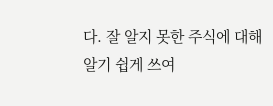다. 잘 알지 못한 주식에 대해 알기 쉽게 쓰여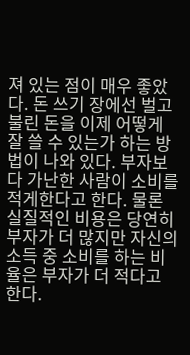져 있는 점이 매우 좋았다. 돈 쓰기 장에선 벌고 불린 돈을 이제 어떻게 잘 쓸 수 있는가 하는 방법이 나와 있다. 부자보다 가난한 사람이 소비를 적게한다고 한다. 물론 실질적인 비용은 당연히 부자가 더 많지만 자신의 소득 중 소비를 하는 비율은 부자가 더 적다고 한다.